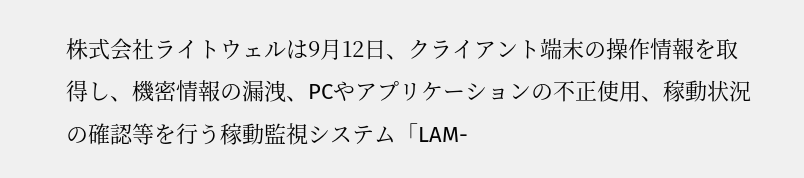株式会社ライトウェルは9月12日、クライアント端末の操作情報を取得し、機密情報の漏洩、PCやアプリケーションの不正使用、稼動状況の確認等を行う稼動監視システム「LAM-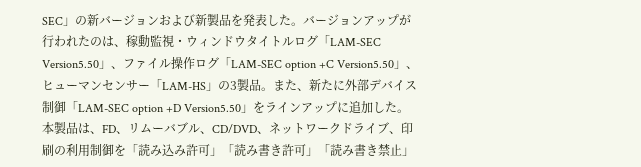SEC」の新バージョンおよび新製品を発表した。バージョンアップが行われたのは、稼動監視・ウィンドウタイトルログ「LAM-SEC Version5.50」、ファイル操作ログ「LAM-SEC option +C Version5.50」、ヒューマンセンサー「LAM-HS」の3製品。また、新たに外部デバイス制御「LAM-SEC option +D Version5.50」をラインアップに追加した。本製品は、FD、リムーバブル、CD/DVD、ネットワークドライブ、印刷の利用制御を「読み込み許可」「読み書き許可」「読み書き禁止」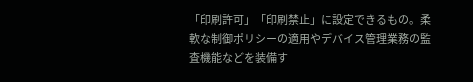「印刷許可」「印刷禁止」に設定できるもの。柔軟な制御ポリシーの適用やデバイス管理業務の監査機能などを装備す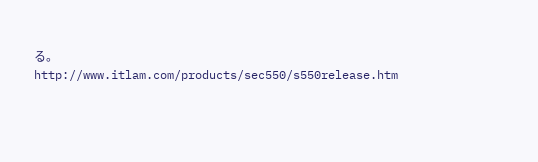る。http://www.itlam.com/products/sec550/s550release.htm